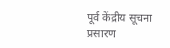पूर्व केंद्रीय सूचना प्रसारण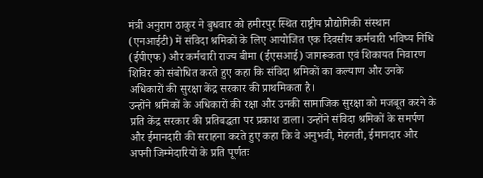मंत्री अनुराग ठाकुर ने बुधवार को हमीरपुर स्थित राष्ट्रीय प्रौद्योगिकी संस्थान (एनआईटी) में संविदा श्रमिकों के लिए आयोजित एक दिवसीय कर्मचारी भविष्य निधि (ईपीएफ) और कर्मचारी राज्य बीमा (ईएसआई) जागरूकता एवं शिकायत निवारण शिविर को संबोधित करते हुए कहा कि संविदा श्रमिकों का कल्याण और उनके अधिकारों की सुरक्षा केंद्र सरकार की प्राथमिकता है।
उन्होंने श्रमिकों के अधिकारों की रक्षा और उनकी सामाजिक सुरक्षा को मजबूत करने के प्रति केंद्र सरकार की प्रतिबद्धता पर प्रकाश डाला। उन्होंने संविदा श्रमिकों के समर्पण और ईमानदारी की सराहना करते हुए कहा कि वे अनुभवी, मेहनती, ईमानदार और अपनी जिम्मेदारियों के प्रति पूर्णतः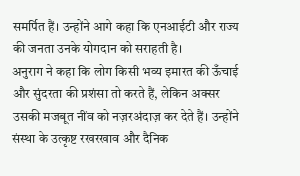समर्पित हैं। उन्होंने आगे कहा कि एनआईटी और राज्य की जनता उनके योगदान को सराहती है।
अनुराग ने कहा कि लोग किसी भव्य इमारत की ऊँचाई और सुंदरता की प्रशंसा तो करते हैं, लेकिन अक्सर उसकी मजबूत नींव को नज़रअंदाज़ कर देते हैं। उन्होंने संस्था के उत्कृष्ट रखरखाव और दैनिक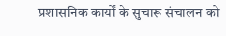प्रशासनिक कार्यों के सुचारू संचालन को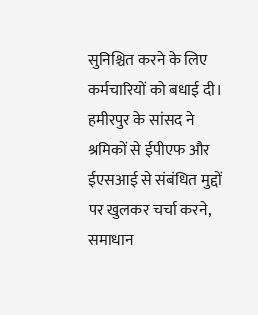सुनिश्चित करने के लिए कर्मचारियों को बधाई दी।
हमीरपुर के सांसद ने श्रमिकों से ईपीएफ और ईएसआई से संबंधित मुद्दों पर खुलकर चर्चा करने, समाधान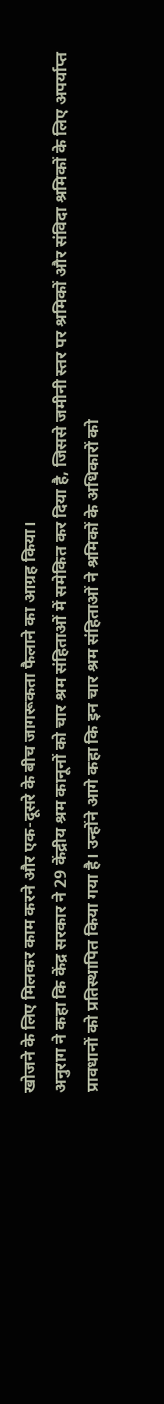खोजने के लिए मिलकर काम करने और एक-दूसरे के बीच जागरूकता फैलाने का आग्रह किया।
अनुराग ने कहा कि केंद्र सरकार ने 29 केंद्रीय श्रम कानूनों को चार श्रम संहिताओं में समेकित कर दिया है, जिससे जमीनी स्तर पर श्रमिकों और संविदा श्रमिकों के लिए अपर्याप्त प्रावधानों को प्रतिस्थापित किया गया है। उन्होंने आगे कहा कि इन चार श्रम संहिताओं ने श्रमिकों के अधिकारों को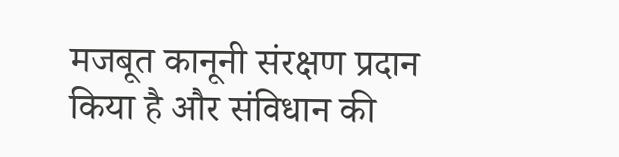मजबूत कानूनी संरक्षण प्रदान किया है और संविधान की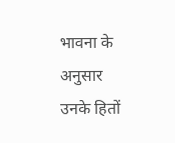भावना के अनुसार उनके हितों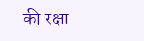की रक्षा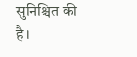सुनिश्चित की है।